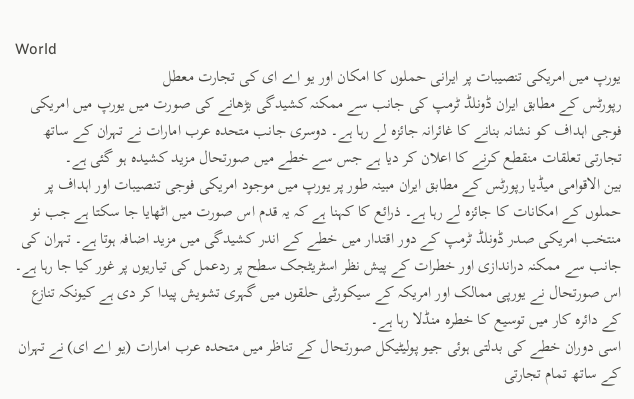World
یورپ میں امریکی تنصیبات پر ایرانی حملوں کا امکان اور یو اے ای کی تجارت معطل
رپورٹس کے مطابق ایران ڈونلڈ ٹرمپ کی جانب سے ممکنہ کشیدگی بڑھانے کی صورت میں یورپ میں امریکی فوجی اہداف کو نشانہ بنانے کا غائرانہ جائزہ لے رہا ہے۔ دوسری جانب متحدہ عرب امارات نے تہران کے ساتھ تجارتی تعلقات منقطع کرنے کا اعلان کر دیا ہے جس سے خطے میں صورتحال مزید کشیدہ ہو گئی ہے۔
بین الاقوامی میڈیا رپورٹس کے مطابق ایران مبینہ طور پر یورپ میں موجود امریکی فوجی تنصیبات اور اہداف پر حملوں کے امکانات کا جائزہ لے رہا ہے۔ ذرائع کا کہنا ہے کہ یہ قدم اس صورت میں اٹھایا جا سکتا ہے جب نو منتخب امریکی صدر ڈونلڈ ٹرمپ کے دور اقتدار میں خطے کے اندر کشیدگی میں مزید اضافہ ہوتا ہے۔ تہران کی جانب سے ممکنہ دراندازی اور خطرات کے پیش نظر اسٹریٹجک سطح پر ردعمل کی تیاریوں پر غور کیا جا رہا ہے۔ اس صورتحال نے یورپی ممالک اور امریکہ کے سیکورٹی حلقوں میں گہری تشویش پیدا کر دی ہے کیونکہ تنازع کے دائرہ کار میں توسیع کا خطرہ منڈلا رہا ہے۔
اسی دوران خطے کی بدلتی ہوئی جیو پولیٹیکل صورتحال کے تناظر میں متحدہ عرب امارات (یو اے ای) نے تہران کے ساتھ تمام تجارتی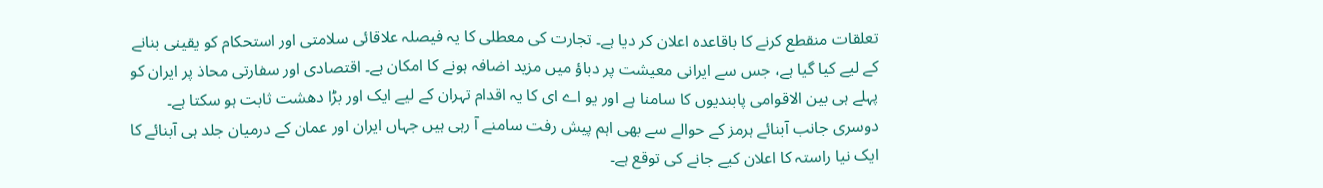تعلقات منقطع کرنے کا باقاعدہ اعلان کر دیا ہے۔ تجارت کی معطلی کا یہ فیصلہ علاقائی سلامتی اور استحکام کو یقینی بنانے کے لیے کیا گیا ہے، جس سے ایرانی معیشت پر دباؤ میں مزید اضافہ ہونے کا امکان ہے۔ اقتصادی اور سفارتی محاذ پر ایران کو پہلے ہی بین الاقوامی پابندیوں کا سامنا ہے اور یو اے ای کا یہ اقدام تہران کے لیے ایک اور بڑا دھشت ثابت ہو سکتا ہے۔
دوسری جانب آبنائے ہرمز کے حوالے سے بھی اہم پیش رفت سامنے آ رہی ہیں جہاں ایران اور عمان کے درمیان جلد ہی آبنائے کا ایک نیا راستہ کا اعلان کیے جانے کی توقع ہے۔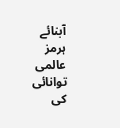آبنائے ہرمز عالمی توانائی کی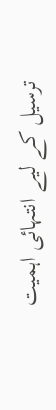ترسیل کے لیے انتہائی اہمیت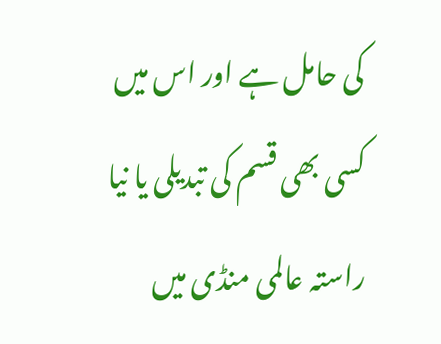کی حامل ہے اور اس میں کسی بھی قسم کی تبدیلی یا نیا راستہ عالمی منڈی میں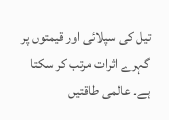تیل کی سپلائی اور قیمتوں پر گہرے اثرات مرتب کر سکتا ہے۔ عالمی طاقتیں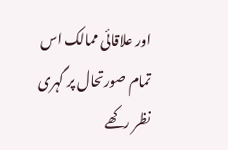اور علاقائی ممالک اس تمام صورتحال پر گہری نظر رکھے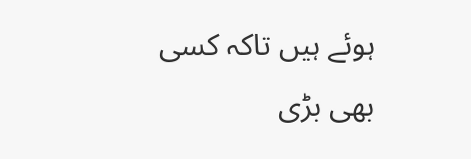ہوئے ہیں تاکہ کسی بھی بڑی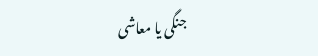جنگی یا معاشی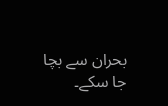بحران سے بچا جا سکے۔